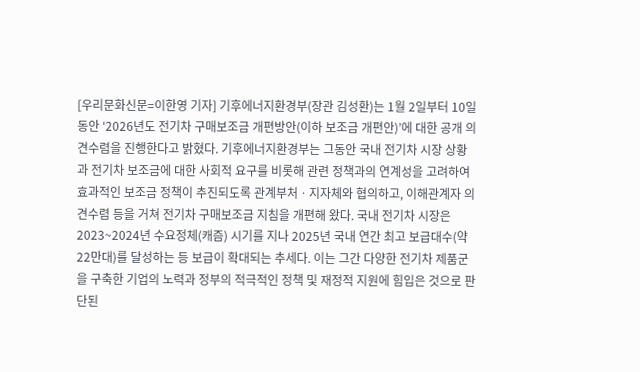[우리문화신문=이한영 기자] 기후에너지환경부(장관 김성환)는 1월 2일부터 10일 동안 ‘2026년도 전기차 구매보조금 개편방안(이하 보조금 개편안)’에 대한 공개 의견수렴을 진행한다고 밝혔다. 기후에너지환경부는 그동안 국내 전기차 시장 상황과 전기차 보조금에 대한 사회적 요구를 비롯해 관련 정책과의 연계성을 고려하여 효과적인 보조금 정책이 추진되도록 관계부처ㆍ지자체와 협의하고, 이해관계자 의견수렴 등을 거쳐 전기차 구매보조금 지침을 개편해 왔다. 국내 전기차 시장은 2023~2024년 수요정체(캐즘) 시기를 지나 2025년 국내 연간 최고 보급대수(약 22만대)를 달성하는 등 보급이 확대되는 추세다. 이는 그간 다양한 전기차 제품군을 구축한 기업의 노력과 정부의 적극적인 정책 및 재정적 지원에 힘입은 것으로 판단된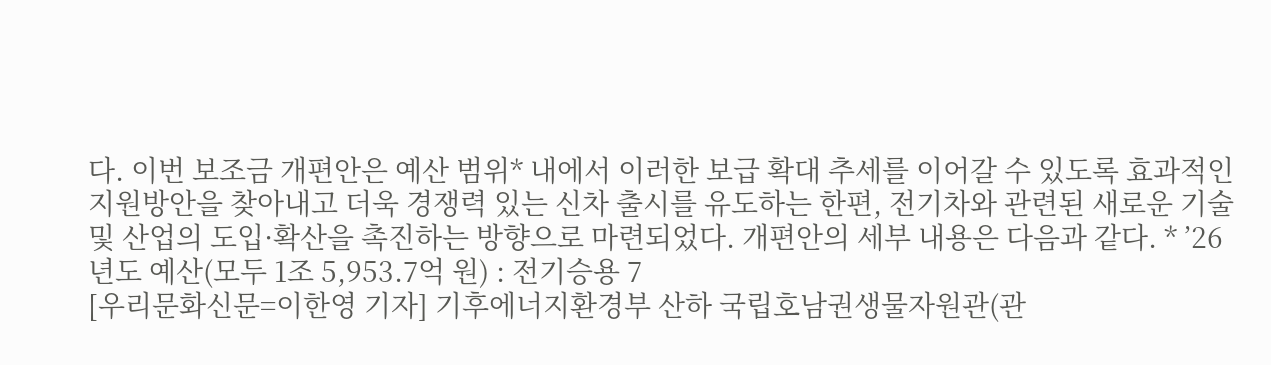다. 이번 보조금 개편안은 예산 범위* 내에서 이러한 보급 확대 추세를 이어갈 수 있도록 효과적인 지원방안을 찾아내고 더욱 경쟁력 있는 신차 출시를 유도하는 한편, 전기차와 관련된 새로운 기술 및 산업의 도입·확산을 촉진하는 방향으로 마련되었다. 개편안의 세부 내용은 다음과 같다. * ’26년도 예산(모두 1조 5,953.7억 원) : 전기승용 7
[우리문화신문=이한영 기자] 기후에너지환경부 산하 국립호남권생물자원관(관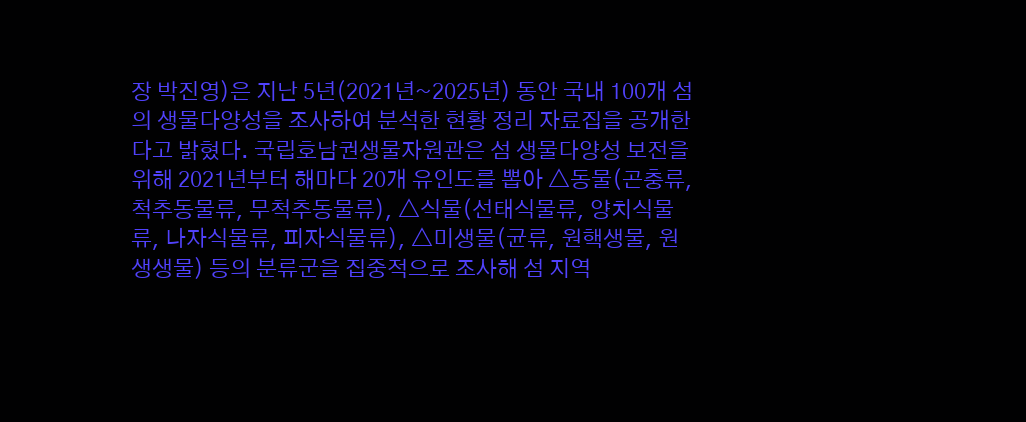장 박진영)은 지난 5년(2021년~2025년) 동안 국내 100개 섬의 생물다양성을 조사하여 분석한 현황 정리 자료집을 공개한다고 밝혔다. 국립호남권생물자원관은 섬 생물다양성 보전을 위해 2021년부터 해마다 20개 유인도를 뽑아 △동물(곤충류, 척추동물류, 무척추동물류), △식물(선태식물류, 양치식물류, 나자식물류, 피자식물류), △미생물(균류, 원핵생물, 원생생물) 등의 분류군을 집중적으로 조사해 섬 지역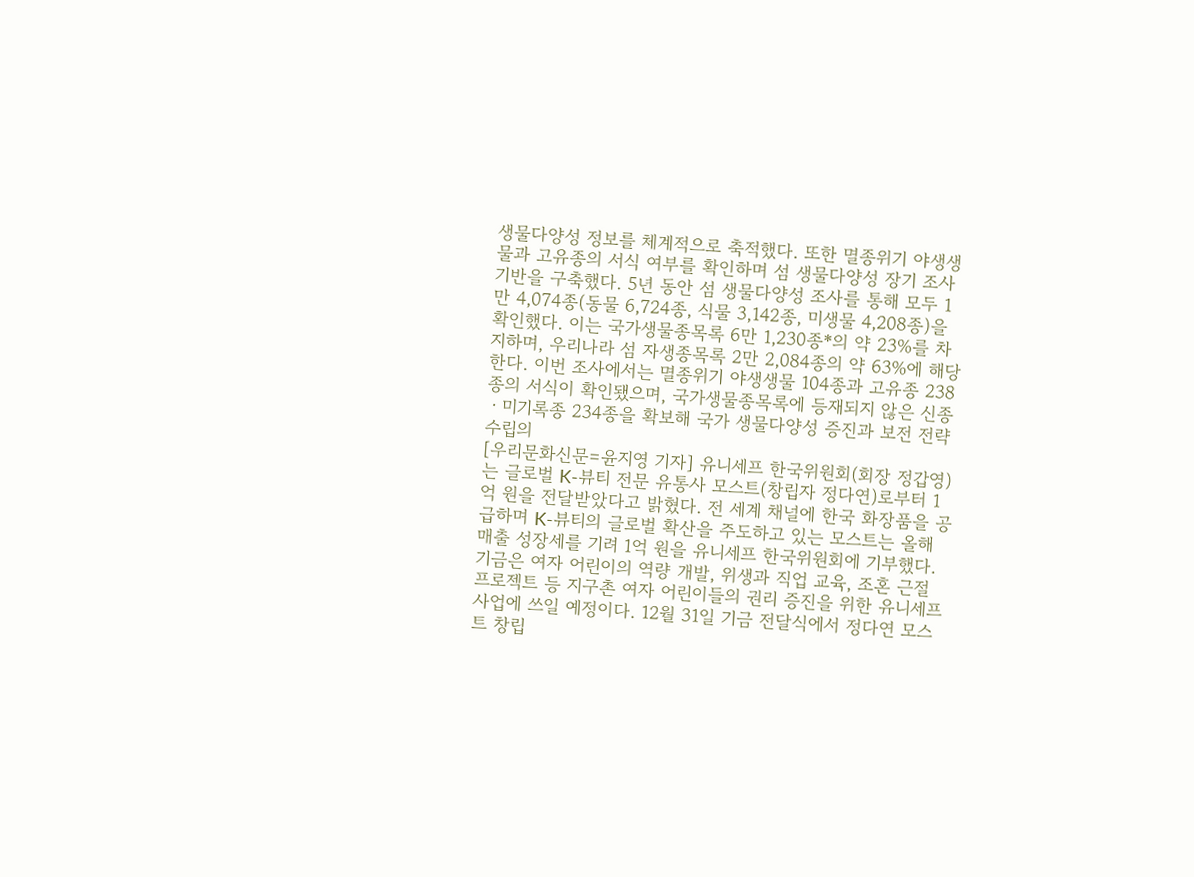생물다양성 정보를 체계적으로 축적했다. 또한 멸종위기 야생생물과 고유종의 서식 여부를 확인하며 섬 생물다양성 장기 조사 기반을 구축했다. 5년 동안 섬 생물다양성 조사를 통해 모두 1만 4,074종(동물 6,724종, 식물 3,142종, 미생물 4,208종)을 확인했다. 이는 국가생물종목록 6만 1,230종*의 약 23%를 차지하며, 우리나라 섬 자생종목록 2만 2,084종의 약 63%에 해당한다. 이번 조사에서는 멸종위기 야생생물 104종과 고유종 238종의 서식이 확인됐으며, 국가생물종목록에 등재되지 않은 신종ㆍ미기록종 234종을 확보해 국가 생물다양성 증진과 보전 전략 수립의
[우리문화신문=윤지영 기자] 유니세프 한국위원회(회장 정갑영)는 글로벌 K-뷰티 전문 유통사 모스트(창립자 정다연)로부터 1억 원을 전달받았다고 밝혔다. 전 세계 채널에 한국 화장품을 공급하며 K-뷰티의 글로벌 확산을 주도하고 있는 모스트는 올해 매출 성장세를 기려 1억 원을 유니세프 한국위원회에 기부했다. 기금은 여자 어린이의 역량 개발, 위생과 직업 교육, 조혼 근절 프로젝트 등 지구촌 여자 어린이들의 권리 증진을 위한 유니세프 사업에 쓰일 예정이다. 12월 31일 기금 전달식에서 정다연 모스트 창립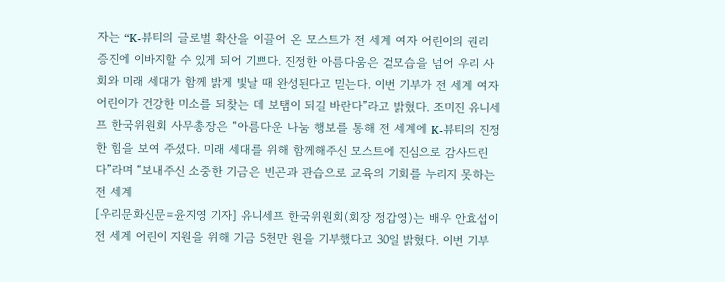자는 “K-뷰티의 글로벌 확산을 이끌어 온 모스트가 전 세계 여자 어린이의 권리 증진에 이바지할 수 있게 되어 기쁘다. 진정한 아름다움은 겉모습을 넘어 우리 사회와 미래 세대가 함께 밝게 빛날 때 완성된다고 믿는다. 이번 기부가 전 세계 여자 어린이가 건강한 미소를 되찾는 데 보탬이 되길 바란다”라고 밝혔다. 조미진 유니세프 한국위원회 사무총장은 “아름다운 나눔 행보를 통해 전 세계에 K-뷰티의 진정한 힘을 보여 주셨다. 미래 세대를 위해 함께해주신 모스트에 진심으로 감사드린다”라며 “보내주신 소중한 기금은 빈곤과 관습으로 교육의 기회를 누리지 못하는 전 세계
[우리문화신문=윤지영 기자] 유니세프 한국위원회(회장 정갑영)는 배우 안효섭이 전 세계 어린이 지원을 위해 기금 5천만 원을 기부했다고 30일 밝혔다. 이번 기부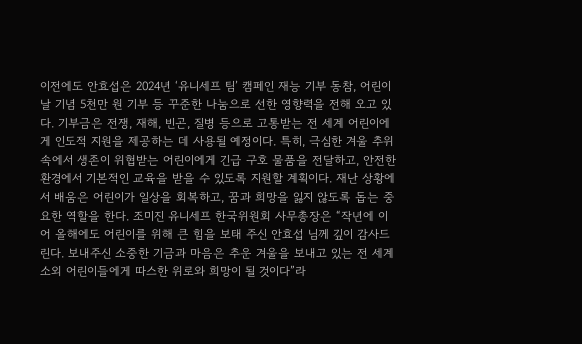이전에도 안효섭은 2024년 ‘유니세프 팀’ 캠페인 재능 기부 동참, 어린이날 기념 5천만 원 기부 등 꾸준한 나눔으로 선한 영향력을 전해 오고 있다. 기부금은 전쟁, 재해, 빈곤, 질병 등으로 고통받는 전 세계 어린이에게 인도적 지원을 제공하는 데 사용될 예정이다. 특히, 극심한 겨울 추위 속에서 생존이 위협받는 어린이에게 긴급 구호 물품을 전달하고, 안전한 환경에서 기본적인 교육을 받을 수 있도록 지원할 계획이다. 재난 상황에서 배움은 어린이가 일상을 회복하고, 꿈과 희망을 잃지 않도록 돕는 중요한 역할을 한다. 조미진 유니세프 한국위원회 사무총장은 “작년에 이어 올해에도 어린이를 위해 큰 힘을 보태 주신 안효섭 님께 깊이 감사드린다. 보내주신 소중한 기금과 마음은 추운 겨울을 보내고 있는 전 세계 소외 어린이들에게 따스한 위로와 희망이 될 것이다”라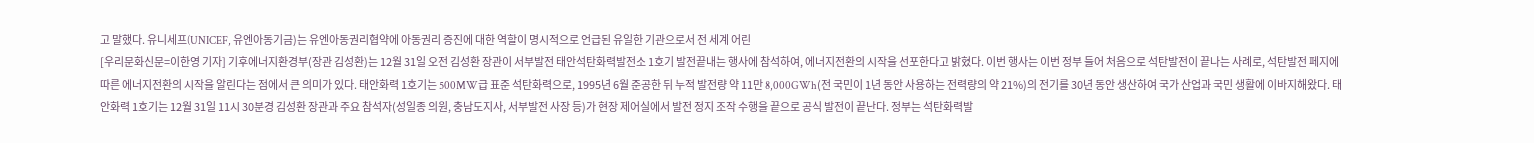고 말했다. 유니세프(UNICEF, 유엔아동기금)는 유엔아동권리협약에 아동권리 증진에 대한 역할이 명시적으로 언급된 유일한 기관으로서 전 세계 어린
[우리문화신문=이한영 기자] 기후에너지환경부(장관 김성환)는 12월 31일 오전 김성환 장관이 서부발전 태안석탄화력발전소 1호기 발전끝내는 행사에 참석하여, 에너지전환의 시작을 선포한다고 밝혔다. 이번 행사는 이번 정부 들어 처음으로 석탄발전이 끝나는 사례로, 석탄발전 페지에 따른 에너지전환의 시작을 알린다는 점에서 큰 의미가 있다. 태안화력 1호기는 500MW급 표준 석탄화력으로, 1995년 6월 준공한 뒤 누적 발전량 약 11만 8,000GWh(전 국민이 1년 동안 사용하는 전력량의 약 21%)의 전기를 30년 동안 생산하여 국가 산업과 국민 생활에 이바지해왔다. 태안화력 1호기는 12월 31일 11시 30분경 김성환 장관과 주요 참석자(성일종 의원, 충남도지사, 서부발전 사장 등)가 현장 제어실에서 발전 정지 조작 수행을 끝으로 공식 발전이 끝난다. 정부는 석탄화력발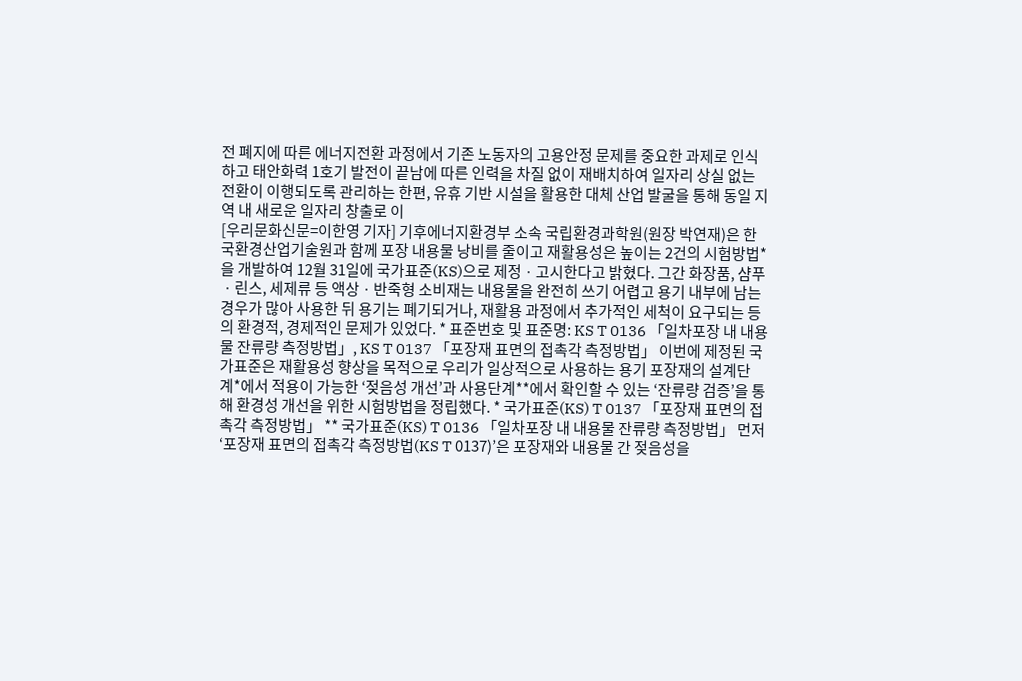전 폐지에 따른 에너지전환 과정에서 기존 노동자의 고용안정 문제를 중요한 과제로 인식하고 태안화력 1호기 발전이 끝남에 따른 인력을 차질 없이 재배치하여 일자리 상실 없는 전환이 이행되도록 관리하는 한편, 유휴 기반 시설을 활용한 대체 산업 발굴을 통해 동일 지역 내 새로운 일자리 창출로 이
[우리문화신문=이한영 기자] 기후에너지환경부 소속 국립환경과학원(원장 박연재)은 한국환경산업기술원과 함께 포장 내용물 낭비를 줄이고 재활용성은 높이는 2건의 시험방법*을 개발하여 12월 31일에 국가표준(KS)으로 제정ㆍ고시한다고 밝혔다. 그간 화장품, 샴푸ㆍ린스, 세제류 등 액상ㆍ반죽형 소비재는 내용물을 완전히 쓰기 어렵고 용기 내부에 남는 경우가 많아 사용한 뒤 용기는 폐기되거나, 재활용 과정에서 추가적인 세척이 요구되는 등의 환경적, 경제적인 문제가 있었다. * 표준번호 및 표준명: KS T 0136 「일차포장 내 내용물 잔류량 측정방법」, KS T 0137 「포장재 표면의 접촉각 측정방법」 이번에 제정된 국가표준은 재활용성 향상을 목적으로 우리가 일상적으로 사용하는 용기 포장재의 설계단계*에서 적용이 가능한 ‘젖음성 개선’과 사용단계**에서 확인할 수 있는 ‘잔류량 검증’을 통해 환경성 개선을 위한 시험방법을 정립했다. * 국가표준(KS) T 0137 「포장재 표면의 접촉각 측정방법」 ** 국가표준(KS) T 0136 「일차포장 내 내용물 잔류량 측정방법」 먼저 ‘포장재 표면의 접촉각 측정방법(KS T 0137)’은 포장재와 내용물 간 젖음성을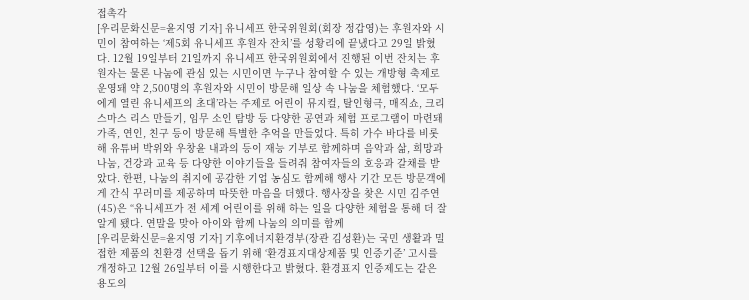접촉각
[우리문화신문=윤지영 기자] 유니세프 한국위원회(회장 정갑영)는 후원자와 시민이 참여하는 ‘제5회 유니세프 후원자 잔치’를 성황리에 끝냈다고 29일 밝혔다. 12월 19일부터 21일까지 유니세프 한국위원회에서 진행된 이번 잔치는 후원자는 물론 나눔에 관심 있는 시민이면 누구나 참여할 수 있는 개방형 축제로 운영돼 약 2,500명의 후원자와 시민이 방문해 일상 속 나눔을 체험했다. ‘모두에게 열린 유니세프의 초대’라는 주제로 어린이 뮤지컬, 탈인형극, 매직쇼, 크리스마스 리스 만들기, 임무 소인 탐방 등 다양한 공연과 체험 프로그램이 마련돼 가족, 연인, 친구 등이 방문해 특별한 추억을 만들었다. 특히 가수 바다를 비롯해 유튜버 박위와 우창윤 내과의 등이 재능 기부로 함께하며 음악과 삶, 희망과 나눔, 건강과 교육 등 다양한 이야기들을 들려줘 참여자들의 호응과 갈채를 받았다. 한편, 나눔의 취지에 공감한 기업 농심도 함께해 행사 기간 모든 방문객에게 간식 꾸러미를 제공하며 따뜻한 마음을 더했다. 행사장을 찾은 시민 김주연(45)은 “유니세프가 전 세계 어린이를 위해 하는 일을 다양한 체험을 통해 더 잘 알게 됐다. 연말을 맞아 아이와 함께 나눔의 의미를 함께
[우리문화신문=윤지영 기자] 기후에너지환경부(장관 김성환)는 국민 생활과 밀접한 제품의 친환경 선택을 돕기 위해 ‘환경표지대상제품 및 인증기준’ 고시를 개정하고 12월 26일부터 이를 시행한다고 밝혔다. 환경표지 인증제도는 같은 용도의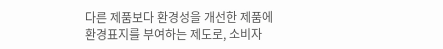다른 제품보다 환경성을 개선한 제품에 환경표지를 부여하는 제도로, 소비자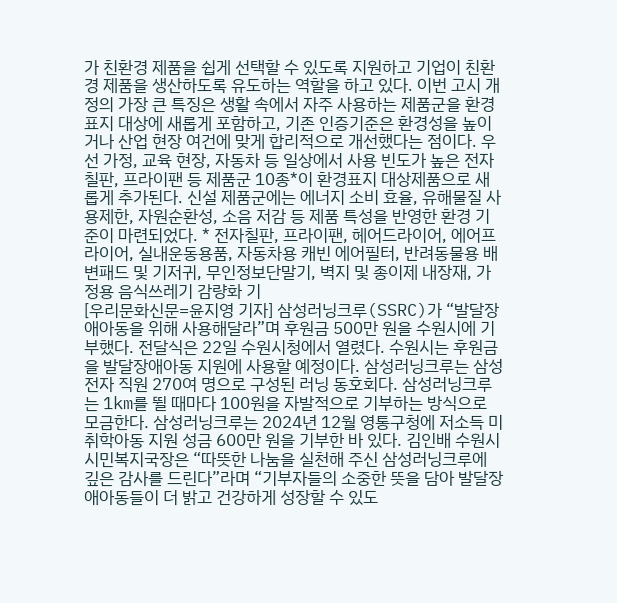가 친환경 제품을 쉽게 선택할 수 있도록 지원하고 기업이 친환경 제품을 생산하도록 유도하는 역할을 하고 있다. 이번 고시 개정의 가장 큰 특징은 생활 속에서 자주 사용하는 제품군을 환경표지 대상에 새롭게 포함하고, 기존 인증기준은 환경성을 높이거나 산업 현장 여건에 맞게 합리적으로 개선했다는 점이다. 우선 가정, 교육 현장, 자동차 등 일상에서 사용 빈도가 높은 전자칠판, 프라이팬 등 제품군 10종*이 환경표지 대상제품으로 새롭게 추가된다. 신설 제품군에는 에너지 소비 효율, 유해물질 사용제한, 자원순환성, 소음 저감 등 제품 특성을 반영한 환경 기준이 마련되었다. * 전자칠판, 프라이팬, 헤어드라이어, 에어프라이어, 실내운동용품, 자동차용 캐빈 에어필터, 반려동물용 배변패드 및 기저귀, 무인정보단말기, 벽지 및 종이제 내장재, 가정용 음식쓰레기 감량화 기
[우리문화신문=윤지영 기자] 삼성러닝크루(SSRC)가 “발달장애아동을 위해 사용해달라”며 후원금 500만 원을 수원시에 기부했다. 전달식은 22일 수원시청에서 열렸다. 수원시는 후원금을 발달장애아동 지원에 사용할 예정이다. 삼성러닝크루는 삼성전자 직원 270여 명으로 구성된 러닝 동호회다. 삼성러닝크루는 1km를 뛸 때마다 100원을 자발적으로 기부하는 방식으로 모금한다. 삼성러닝크루는 2024년 12월 영통구청에 저소득 미취학아동 지원 성금 600만 원을 기부한 바 있다. 김인배 수원시 시민복지국장은 “따뜻한 나눔을 실천해 주신 삼성러닝크루에 깊은 감사를 드린다”라며 “기부자들의 소중한 뜻을 담아 발달장애아동들이 더 밝고 건강하게 성장할 수 있도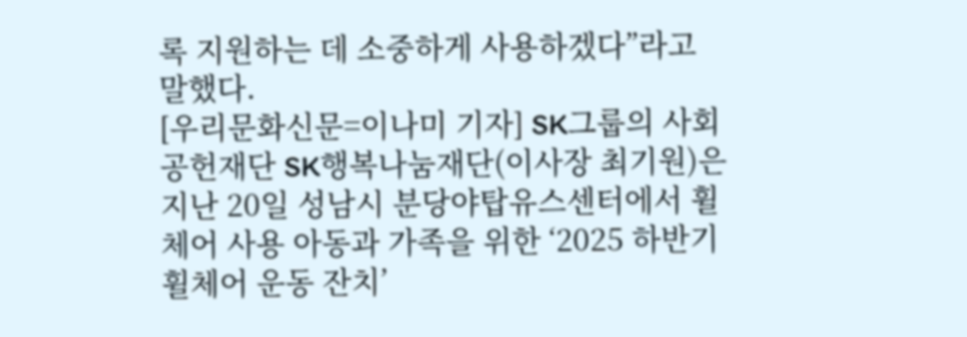록 지원하는 데 소중하게 사용하겠다”라고 말했다.
[우리문화신문=이나미 기자] SK그룹의 사회공헌재단 SK행복나눔재단(이사장 최기원)은 지난 20일 성남시 분당야탑유스센터에서 휠체어 사용 아동과 가족을 위한 ‘2025 하반기 휠체어 운동 잔치’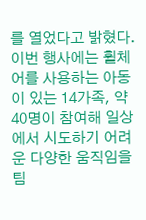를 열었다고 밝혔다. 이번 행사에는 휠체어를 사용하는 아동이 있는 14가족, 약 40명이 참여해 일상에서 시도하기 어려운 다양한 움직임을 팀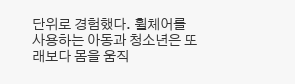단위로 경험했다. 휠체어를 사용하는 아동과 청소년은 또래보다 몸을 움직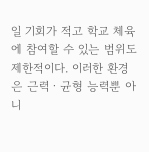일 기회가 적고 학교 체육에 참여할 수 있는 범위도 제한적이다. 이러한 환경은 근력ㆍ균형 능력뿐 아니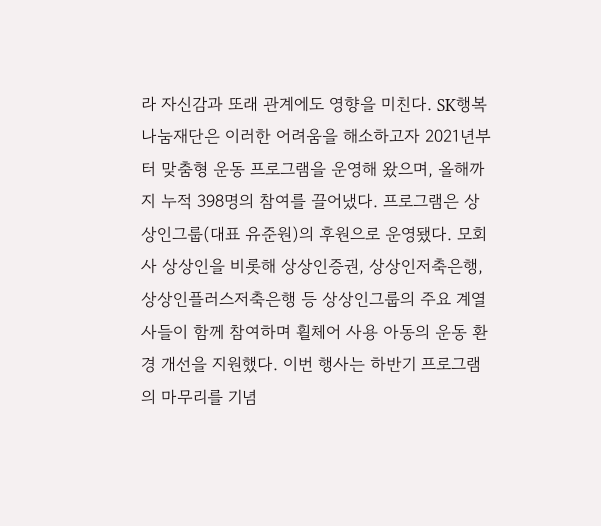라 자신감과 또래 관계에도 영향을 미친다. SK행복나눔재단은 이러한 어려움을 해소하고자 2021년부터 맞춤형 운동 프로그램을 운영해 왔으며, 올해까지 누적 398명의 참여를 끌어냈다. 프로그램은 상상인그룹(대표 유준원)의 후원으로 운영됐다. 모회사 상상인을 비롯해 상상인증권, 상상인저축은행, 상상인플러스저축은행 등 상상인그룹의 주요 계열사들이 함께 참여하며 휠체어 사용 아동의 운동 환경 개선을 지원했다. 이번 행사는 하반기 프로그램의 마무리를 기념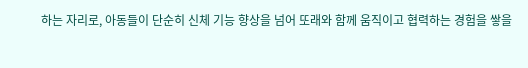하는 자리로, 아동들이 단순히 신체 기능 향상을 넘어 또래와 함께 움직이고 협력하는 경험을 쌓을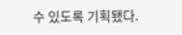수 있도록 기획됐다.